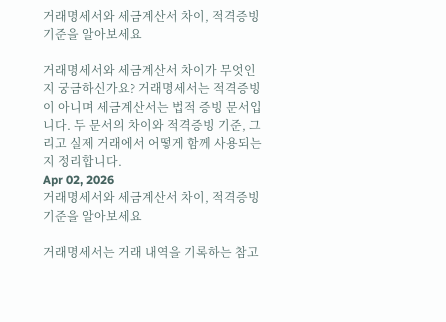거래명세서와 세금계산서 차이, 적격증빙 기준을 알아보세요

거래명세서와 세금계산서 차이가 무엇인지 궁금하신가요? 거래명세서는 적격증빙이 아니며 세금계산서는 법적 증빙 문서입니다. 두 문서의 차이와 적격증빙 기준, 그리고 실제 거래에서 어떻게 함께 사용되는지 정리합니다.
Apr 02, 2026
거래명세서와 세금계산서 차이, 적격증빙 기준을 알아보세요

거래명세서는 거래 내역을 기록하는 참고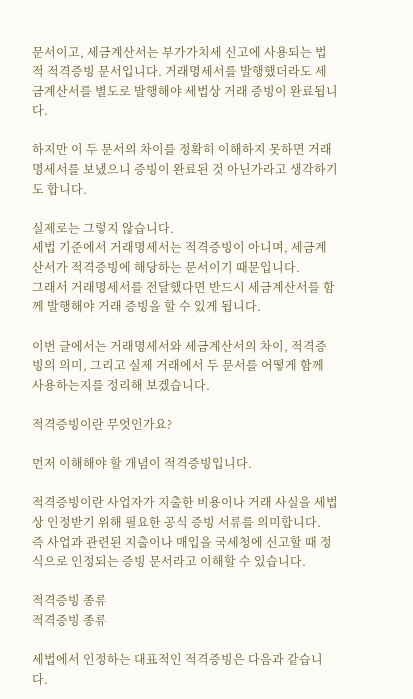문서이고, 세금계산서는 부가가치세 신고에 사용되는 법적 적격증빙 문서입니다. 거래명세서를 발행했더라도 세금계산서를 별도로 발행해야 세법상 거래 증빙이 완료됩니다.

하지만 이 두 문서의 차이를 정확히 이해하지 못하면 거래명세서를 보냈으니 증빙이 완료된 것 아닌가라고 생각하기도 합니다.

실제로는 그렇지 않습니다.
세법 기준에서 거래명세서는 적격증빙이 아니며, 세금계산서가 적격증빙에 해당하는 문서이기 때문입니다.
그래서 거래명세서를 전달했다면 반드시 세금계산서를 함께 발행해야 거래 증빙을 할 수 있게 됩니다.

이번 글에서는 거래명세서와 세금계산서의 차이, 적격증빙의 의미, 그리고 실제 거래에서 두 문서를 어떻게 함께 사용하는지를 정리해 보겠습니다.

적격증빙이란 무엇인가요?

먼저 이해해야 할 개념이 적격증빙입니다.

적격증빙이란 사업자가 지출한 비용이나 거래 사실을 세법상 인정받기 위해 필요한 공식 증빙 서류를 의미합니다.
즉 사업과 관련된 지출이나 매입을 국세청에 신고할 때 정식으로 인정되는 증빙 문서라고 이해할 수 있습니다.

적격증빙 종류
적격증빙 종류

세법에서 인정하는 대표적인 적격증빙은 다음과 같습니다.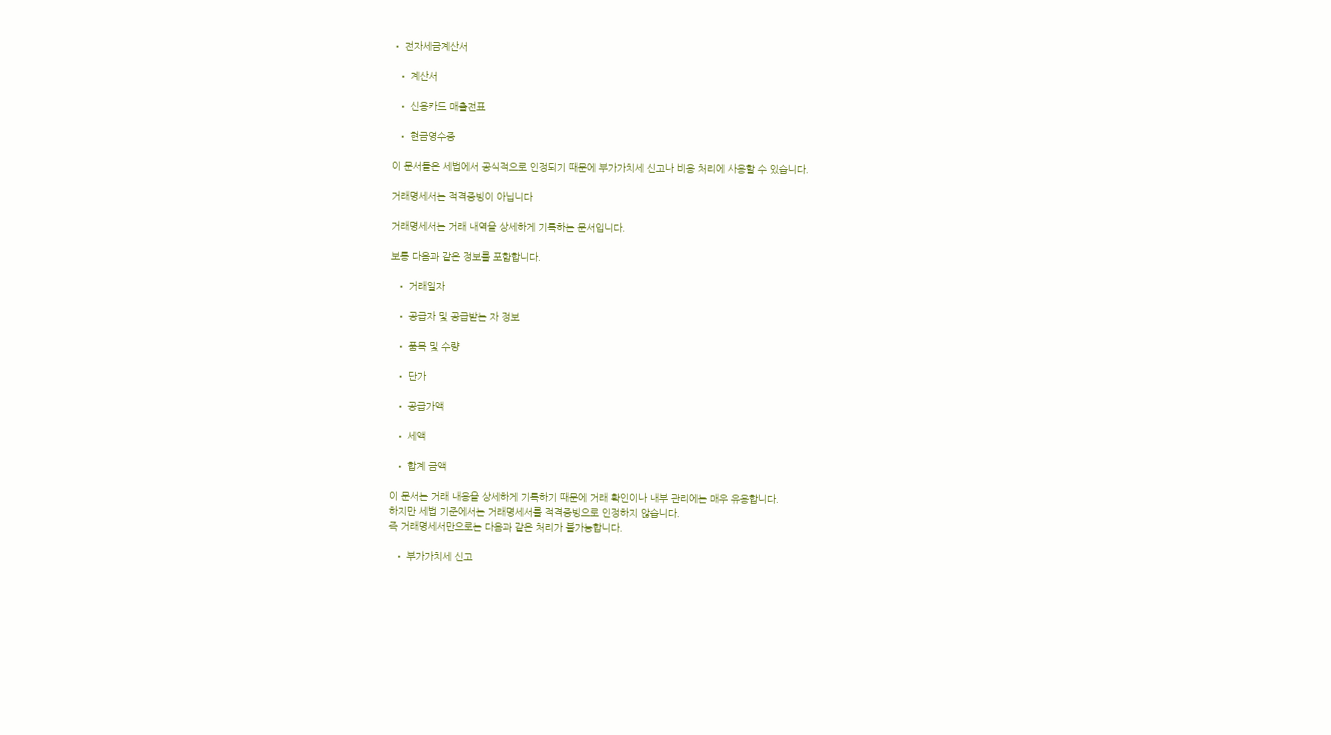• 전자세금계산서

  • 계산서

  • 신용카드 매출전표

  • 현금영수증

이 문서들은 세법에서 공식적으로 인정되기 때문에 부가가치세 신고나 비용 처리에 사용할 수 있습니다.

거래명세서는 적격증빙이 아닙니다

거래명세서는 거래 내역을 상세하게 기록하는 문서입니다.

보통 다음과 같은 정보를 포함합니다.

  • 거래일자

  • 공급자 및 공급받는 자 정보

  • 품목 및 수량

  • 단가

  • 공급가액

  • 세액

  • 합계 금액

이 문서는 거래 내용을 상세하게 기록하기 때문에 거래 확인이나 내부 관리에는 매우 유용합니다.
하지만 세법 기준에서는 거래명세서를 적격증빙으로 인정하지 않습니다.
즉 거래명세서만으로는 다음과 같은 처리가 불가능합니다.

  • 부가가치세 신고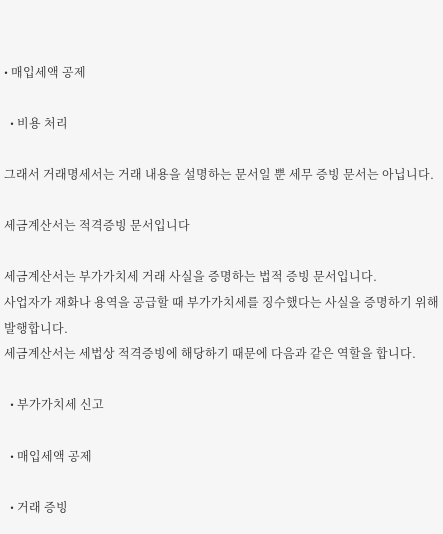• 매입세액 공제

  • 비용 처리

그래서 거래명세서는 거래 내용을 설명하는 문서일 뿐 세무 증빙 문서는 아닙니다.

세금계산서는 적격증빙 문서입니다

세금계산서는 부가가치세 거래 사실을 증명하는 법적 증빙 문서입니다.
사업자가 재화나 용역을 공급할 때 부가가치세를 징수했다는 사실을 증명하기 위해 발행합니다.
세금계산서는 세법상 적격증빙에 해당하기 때문에 다음과 같은 역할을 합니다.

  • 부가가치세 신고

  • 매입세액 공제

  • 거래 증빙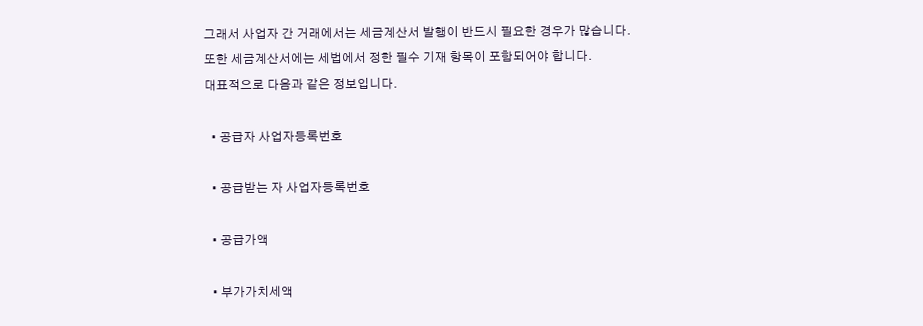그래서 사업자 간 거래에서는 세금계산서 발행이 반드시 필요한 경우가 많습니다.
또한 세금계산서에는 세법에서 정한 필수 기재 항목이 포함되어야 합니다.
대표적으로 다음과 같은 정보입니다.

  • 공급자 사업자등록번호

  • 공급받는 자 사업자등록번호

  • 공급가액

  • 부가가치세액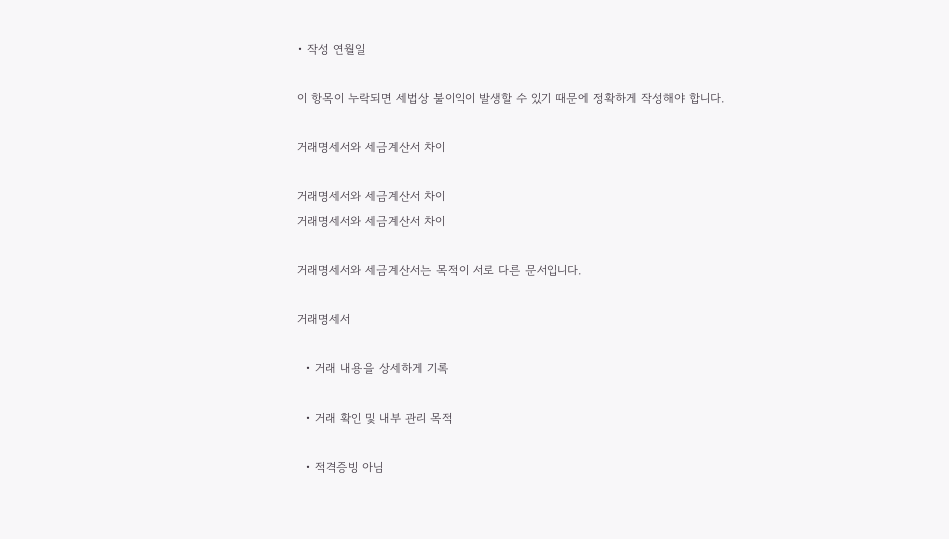• 작성 연월일

이 항목이 누락되면 세법상 불이익이 발생할 수 있기 때문에 정확하게 작성해야 합니다.

거래명세서와 세금계산서 차이

거래명세서와 세금계산서 차이
거래명세서와 세금계산서 차이

거래명세서와 세금계산서는 목적이 서로 다른 문서입니다.

거래명세서

  • 거래 내용을 상세하게 기록

  • 거래 확인 및 내부 관리 목적

  • 적격증빙 아님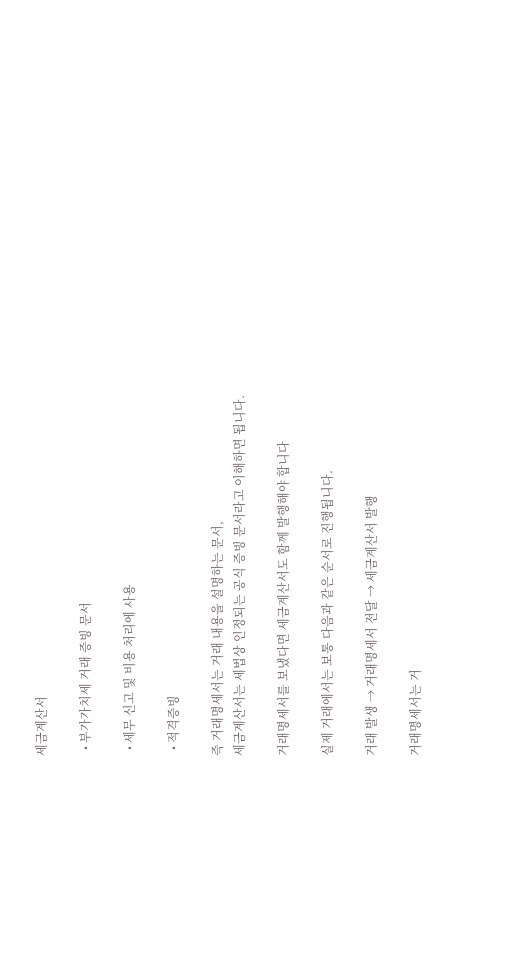세금계산서

  • 부가가치세 거래 증빙 문서

  • 세무 신고 및 비용 처리에 사용

  • 적격증빙

즉 거래명세서는 거래 내용을 설명하는 문서,
세금계산서는 세법상 인정되는 공식 증빙 문서라고 이해하면 됩니다.

거래명세서를 보냈다면 세금계산서도 함께 발행해야 합니다

실제 거래에서는 보통 다음과 같은 순서로 진행됩니다.

거래 발생 → 거래명세서 전달 → 세금계산서 발행

거래명세서는 거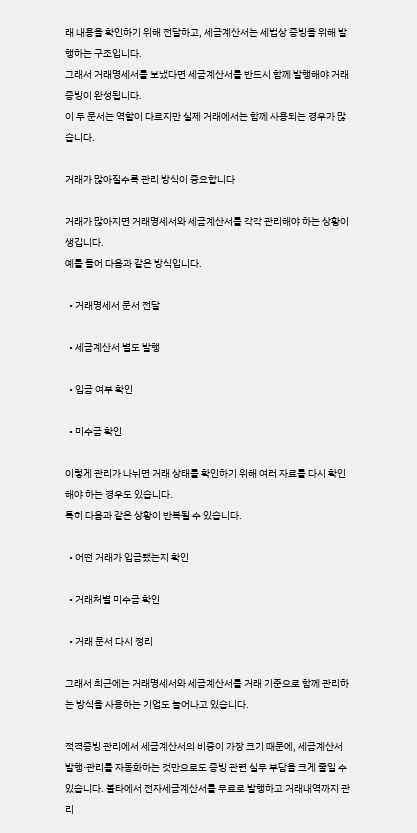래 내용을 확인하기 위해 전달하고, 세금계산서는 세법상 증빙을 위해 발행하는 구조입니다.
그래서 거래명세서를 보냈다면 세금계산서를 반드시 함께 발행해야 거래 증빙이 완성됩니다.
이 두 문서는 역할이 다르지만 실제 거래에서는 함께 사용되는 경우가 많습니다.

거래가 많아질수록 관리 방식이 중요합니다

거래가 많아지면 거래명세서와 세금계산서를 각각 관리해야 하는 상황이 생깁니다.
예를 들어 다음과 같은 방식입니다.

  • 거래명세서 문서 전달

  • 세금계산서 별도 발행

  • 입금 여부 확인

  • 미수금 확인

이렇게 관리가 나뉘면 거래 상태를 확인하기 위해 여러 자료를 다시 확인해야 하는 경우도 있습니다.
특히 다음과 같은 상황이 반복될 수 있습니다.

  • 어떤 거래가 입금됐는지 확인

  • 거래처별 미수금 확인

  • 거래 문서 다시 정리

그래서 최근에는 거래명세서와 세금계산서를 거래 기준으로 함께 관리하는 방식을 사용하는 기업도 늘어나고 있습니다.

적격증빙 관리에서 세금계산서의 비중이 가장 크기 때문에, 세금계산서 발행·관리를 자동화하는 것만으로도 증빙 관련 실무 부담을 크게 줄일 수 있습니다. 볼타에서 전자세금계산서를 무료로 발행하고 거래내역까지 관리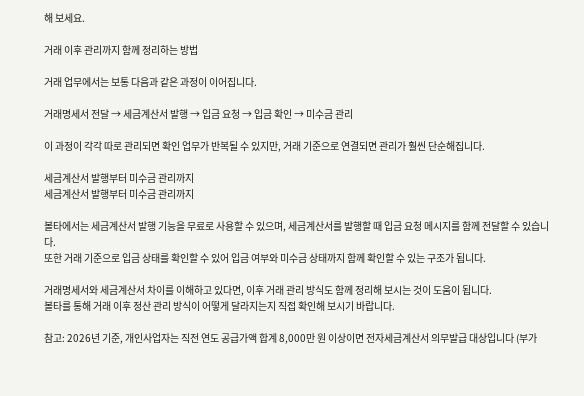해 보세요.

거래 이후 관리까지 함께 정리하는 방법

거래 업무에서는 보통 다음과 같은 과정이 이어집니다.

거래명세서 전달 → 세금계산서 발행 → 입금 요청 → 입금 확인 → 미수금 관리

이 과정이 각각 따로 관리되면 확인 업무가 반복될 수 있지만, 거래 기준으로 연결되면 관리가 훨씬 단순해집니다.

세금계산서 발행부터 미수금 관리까지
세금계산서 발행부터 미수금 관리까지

볼타에서는 세금계산서 발행 기능을 무료로 사용할 수 있으며, 세금계산서를 발행할 때 입금 요청 메시지를 함께 전달할 수 있습니다.
또한 거래 기준으로 입금 상태를 확인할 수 있어 입금 여부와 미수금 상태까지 함께 확인할 수 있는 구조가 됩니다.

거래명세서와 세금계산서 차이를 이해하고 있다면, 이후 거래 관리 방식도 함께 정리해 보시는 것이 도움이 됩니다.
볼타를 통해 거래 이후 정산 관리 방식이 어떻게 달라지는지 직접 확인해 보시기 바랍니다.

참고: 2026년 기준, 개인사업자는 직전 연도 공급가액 합계 8,000만 원 이상이면 전자세금계산서 의무발급 대상입니다 (부가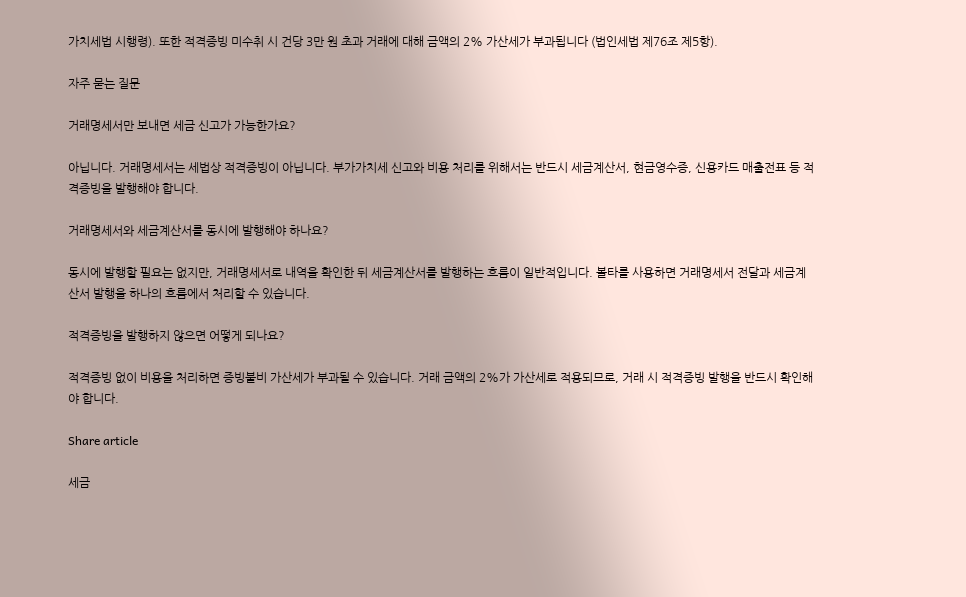가치세법 시행령). 또한 적격증빙 미수취 시 건당 3만 원 초과 거래에 대해 금액의 2% 가산세가 부과됩니다 (법인세법 제76조 제5항).

자주 묻는 질문

거래명세서만 보내면 세금 신고가 가능한가요?

아닙니다. 거래명세서는 세법상 적격증빙이 아닙니다. 부가가치세 신고와 비용 처리를 위해서는 반드시 세금계산서, 현금영수증, 신용카드 매출전표 등 적격증빙을 발행해야 합니다.

거래명세서와 세금계산서를 동시에 발행해야 하나요?

동시에 발행할 필요는 없지만, 거래명세서로 내역을 확인한 뒤 세금계산서를 발행하는 흐름이 일반적입니다. 볼타를 사용하면 거래명세서 전달과 세금계산서 발행을 하나의 흐름에서 처리할 수 있습니다.

적격증빙을 발행하지 않으면 어떻게 되나요?

적격증빙 없이 비용을 처리하면 증빙불비 가산세가 부과될 수 있습니다. 거래 금액의 2%가 가산세로 적용되므로, 거래 시 적격증빙 발행을 반드시 확인해야 합니다.

Share article

세금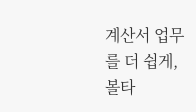계산서 업무를 더 쉽게, 볼타